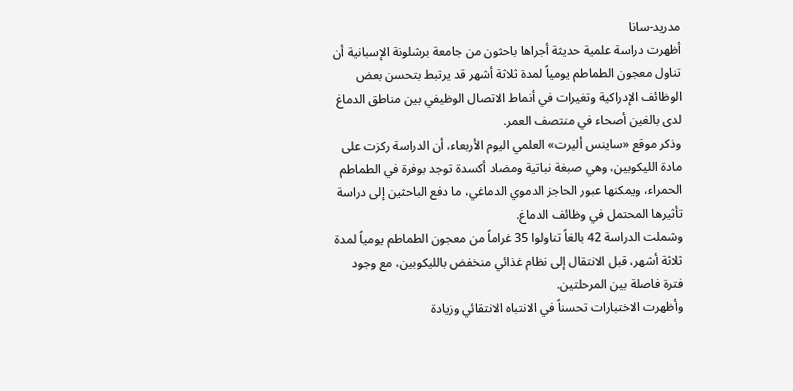مدريد-سانا
أظهرت دراسة علمية حديثة أجراها باحثون من جامعة برشلونة الإسبانية أن تناول معجون الطماطم يومياً لمدة ثلاثة أشهر قد يرتبط بتحسن بعض الوظائف الإدراكية وتغيرات في أنماط الاتصال الوظيفي بين مناطق الدماغ لدى بالغين أصحاء في منتصف العمر.
وذكر موقع «ساينس أليرت» العلمي اليوم الأربعاء، أن الدراسة ركزت على مادة الليكوبين، وهي صبغة نباتية ومضاد أكسدة توجد بوفرة في الطماطم الحمراء، ويمكنها عبور الحاجز الدموي الدماغي، ما دفع الباحثين إلى دراسة تأثيرها المحتمل في وظائف الدماغ.
وشملت الدراسة 42 بالغاً تناولوا 35 غراماً من معجون الطماطم يومياً لمدة ثلاثة أشهر، قبل الانتقال إلى نظام غذائي منخفض بالليكوبين، مع وجود فترة فاصلة بين المرحلتين.
وأظهرت الاختبارات تحسناً في الانتباه الانتقائي وزيادة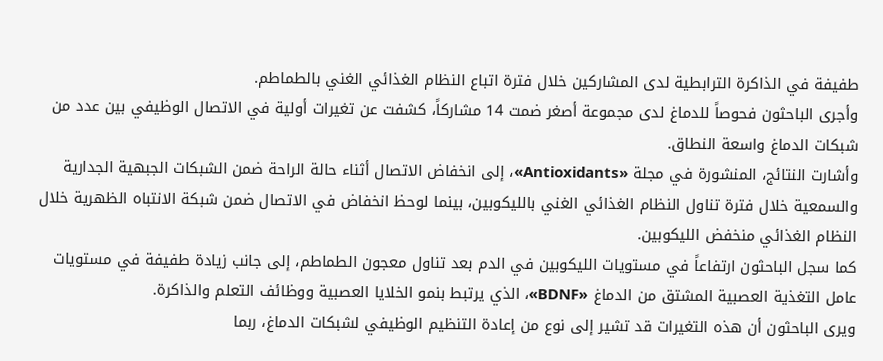طفيفة في الذاكرة الترابطية لدى المشاركين خلال فترة اتباع النظام الغذائي الغني بالطماطم.
وأجرى الباحثون فحوصاً للدماغ لدى مجموعة أصغر ضمت 14 مشاركاً، كشفت عن تغيرات أولية في الاتصال الوظيفي بين عدد من شبكات الدماغ واسعة النطاق.
وأشارت النتائج، المنشورة في مجلة «Antioxidants»، إلى انخفاض الاتصال أثناء حالة الراحة ضمن الشبكات الجبهية الجدارية والسمعية خلال فترة تناول النظام الغذائي الغني بالليكوبين، بينما لوحظ انخفاض في الاتصال ضمن شبكة الانتباه الظهرية خلال النظام الغذائي منخفض الليكوبين.
كما سجل الباحثون ارتفاعاً في مستويات الليكوبين في الدم بعد تناول معجون الطماطم، إلى جانب زيادة طفيفة في مستويات عامل التغذية العصبية المشتق من الدماغ «BDNF»، الذي يرتبط بنمو الخلايا العصبية ووظائف التعلم والذاكرة.
ويرى الباحثون أن هذه التغيرات قد تشير إلى نوع من إعادة التنظيم الوظيفي لشبكات الدماغ، ربما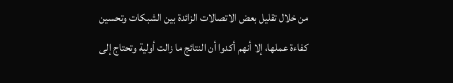من خلال تقليل بعض الاتصالات الزائدة بين الشبكات وتحسين كفاءة عملها، إلا أنهم أكدوا أن النتائج ما زالت أولية وتحتاج إلى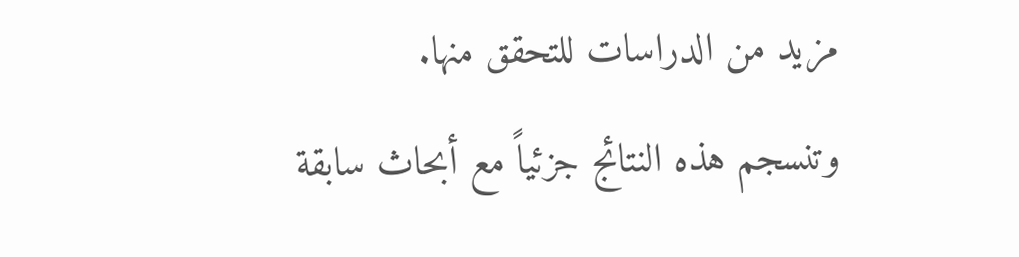مزيد من الدراسات للتحقق منها.
وتنسجم هذه النتائج جزئياً مع أبحاث سابقة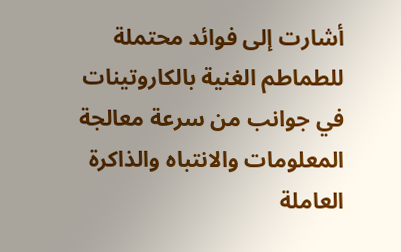أشارت إلى فوائد محتملة للطماطم الغنية بالكاروتينات في جوانب من سرعة معالجة المعلومات والانتباه والذاكرة العاملة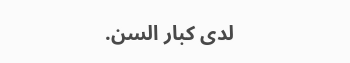لدى كبار السن.